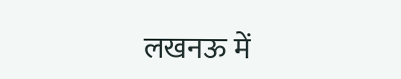लखनऊ में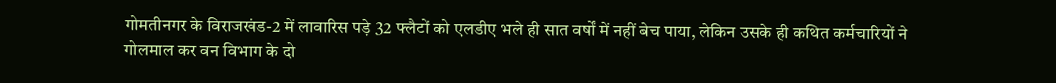गोमतीनगर के विराजखंड-2 में लावारिस पड़े 32 फ्लैटों को एलडीए भले ही सात वर्षों में नहीं बेच पाया, लेकिन उसके ही कथित कर्मचारियों ने गोलमाल कर वन विभाग के दो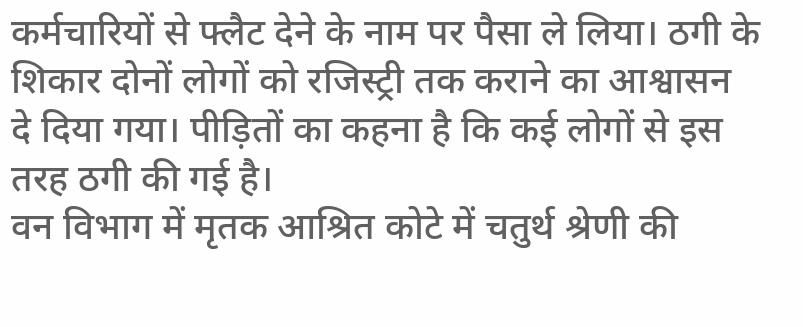कर्मचारियों से फ्लैट देने के नाम पर पैसा ले लिया। ठगी के शिकार दोनों लोगों को रजिस्ट्री तक कराने का आश्वासन दे दिया गया। पीड़ितों का कहना है कि कई लोगों से इस तरह ठगी की गई है।
वन विभाग में मृतक आश्रित कोटे में चतुर्थ श्रेणी की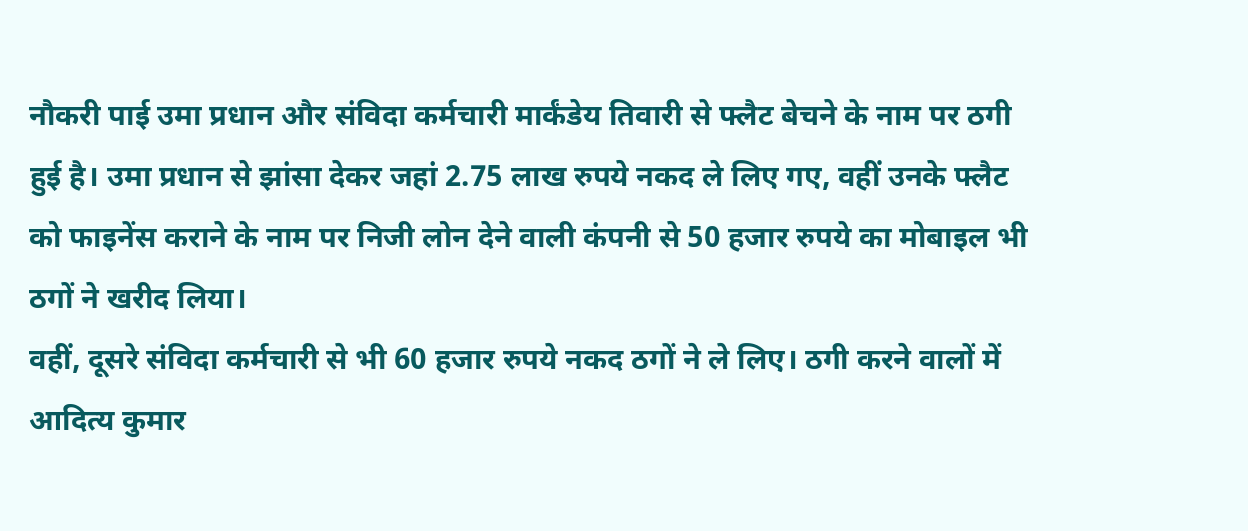नौकरी पाई उमा प्रधान और संविदा कर्मचारी मार्कंडेय तिवारी से फ्लैट बेचने के नाम पर ठगी हुई है। उमा प्रधान से झांसा देकर जहां 2.75 लाख रुपये नकद ले लिए गए, वहीं उनके फ्लैट को फाइनेंस कराने के नाम पर निजी लोन देने वाली कंपनी से 50 हजार रुपये का मोबाइल भी ठगों ने खरीद लिया।
वहीं, दूसरे संविदा कर्मचारी से भी 60 हजार रुपये नकद ठगों ने ले लिए। ठगी करने वालों में आदित्य कुमार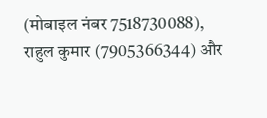(मोबाइल नंबर 7518730088), राहुल कुमार (7905366344) और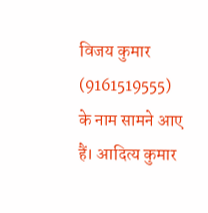विजय कुमार (9161519555) के नाम सामने आए हैं। आदित्य कुमार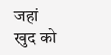जहां खुद को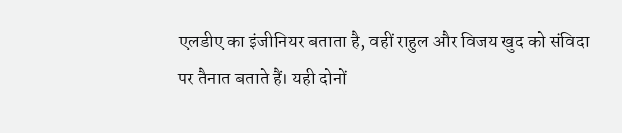एलडीए का इंजीनियर बताता है, वहीं राहुल और विजय खुद को संविदा पर तैनात बताते हैं। यही दोनों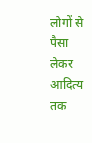लोगों से पैसा लेकर आदित्य तक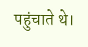पहुंचाते थे।